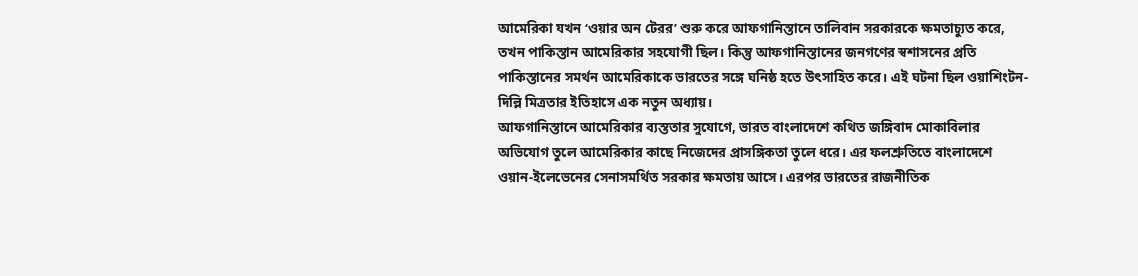আমেরিকা যখন ‘ওয়ার অন টেরর’ শুরু করে আফগানিস্তানে তালিবান সরকারকে ক্ষমতাচ্যুত করে, তখন পাকিস্তান আমেরিকার সহযোগী ছিল। কিন্তু আফগানিস্তানের জনগণের স্বশাসনের প্রতি পাকিস্তানের সমর্থন আমেরিকাকে ভারতের সঙ্গে ঘনিষ্ঠ হতে উৎসাহিত করে। এই ঘটনা ছিল ওয়াশিংটন-দিল্লি মিত্রতার ইতিহাসে এক নতুন অধ্যায়।
আফগানিস্তানে আমেরিকার ব্যস্ততার সুযোগে, ভারত বাংলাদেশে কথিত জঙ্গিবাদ মোকাবিলার অভিযোগ তুলে আমেরিকার কাছে নিজেদের প্রাসঙ্গিকতা তুলে ধরে। এর ফলশ্রুতিতে বাংলাদেশে ওয়ান-ইলেভেনের সেনাসমর্থিত সরকার ক্ষমতায় আসে। এরপর ভারতের রাজনীতিক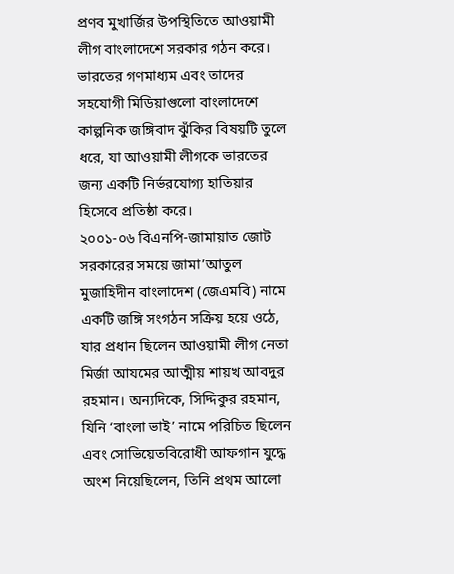প্রণব মুখার্জির উপস্থিতিতে আওয়ামী লীগ বাংলাদেশে সরকার গঠন করে। ভারতের গণমাধ্যম এবং তাদের সহযোগী মিডিয়াগুলো বাংলাদেশে কাল্পনিক জঙ্গিবাদ ঝুঁকির বিষয়টি তুলে ধরে, যা আওয়ামী লীগকে ভারতের জন্য একটি নির্ভরযোগ্য হাতিয়ার হিসেবে প্রতিষ্ঠা করে।
২০০১-০৬ বিএনপি-জামায়াত জোট সরকারের সময়ে জামা’আতুল মুজাহিদীন বাংলাদেশ (জেএমবি) নামে একটি জঙ্গি সংগঠন সক্রিয় হয়ে ওঠে, যার প্রধান ছিলেন আওয়ামী লীগ নেতা মির্জা আযমের আত্মীয় শায়খ আবদুর রহমান। অন্যদিকে, সিদ্দিকুর রহমান, যিনি ‘বাংলা ভাই’ নামে পরিচিত ছিলেন এবং সোভিয়েতবিরোধী আফগান যুদ্ধে অংশ নিয়েছিলেন, তিনি প্রথম আলো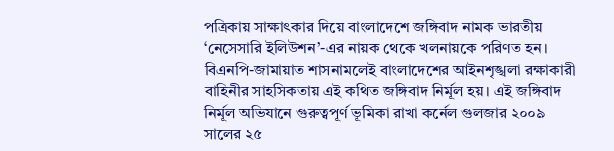পত্রিকায় সাক্ষাৎকার দিয়ে বাংলাদেশে জঙ্গিবাদ নামক ভারতীয় ‘নেসেসারি ইলিউশন’-এর নায়ক থেকে খলনায়কে পরিণত হন। বিএনপি-জামায়াত শাসনামলেই বাংলাদেশের আইনশৃঙ্খলা রক্ষাকারী বাহিনীর সাহসিকতায় এই কথিত জঙ্গিবাদ নির্মূল হয়। এই জঙ্গিবাদ নির্মূল অভিযানে গুরুত্বপূর্ণ ভূমিকা রাখা কর্নেল গুলজার ২০০৯ সালের ২৫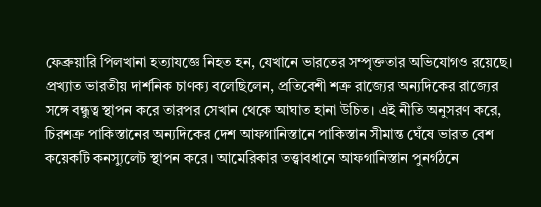ফেব্রুয়ারি পিলখানা হত্যাযজ্ঞে নিহত হন, যেখানে ভারতের সম্পৃক্ততার অভিযোগও রয়েছে।
প্রখ্যাত ভারতীয় দার্শনিক চাণক্য বলেছিলেন, প্রতিবেশী শত্রু রাজ্যের অন্যদিকের রাজ্যের সঙ্গে বন্ধুত্ব স্থাপন করে তারপর সেখান থেকে আঘাত হানা উচিত। এই নীতি অনুসরণ করে, চিরশত্রু পাকিস্তানের অন্যদিকের দেশ আফগানিস্তানে পাকিস্তান সীমান্ত ঘেঁষে ভারত বেশ কয়েকটি কনস্যুলেট স্থাপন করে। আমেরিকার তত্ত্বাবধানে আফগানিস্তান পুনর্গঠনে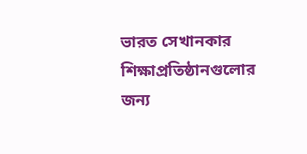ভারত সেখানকার শিক্ষাপ্রতিষ্ঠানগুলোর জন্য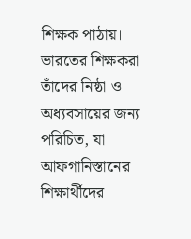শিক্ষক পাঠায়। ভারতের শিক্ষকরা তাঁদের নিষ্ঠা ও অধ্যবসায়ের জন্য পরিচিত, যা আফগানিস্তানের শিক্ষার্থীদের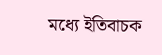মধ্যে ইতিবাচক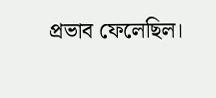প্রভাব ফেলেছিল।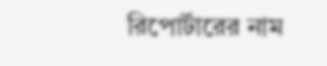রিপোর্টারের নাম